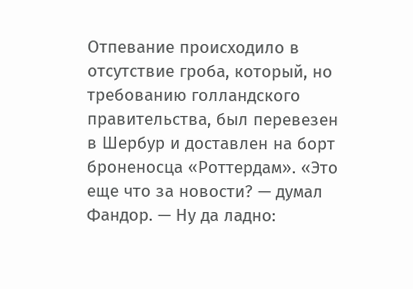Отпевание происходило в отсутствие гроба, который, но требованию голландского правительства, был перевезен в Шербур и доставлен на борт броненосца «Роттердам». «Это еще что за новости? — думал Фандор. — Ну да ладно: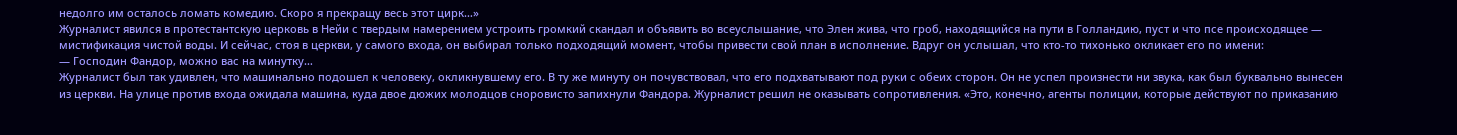недолго им осталось ломать комедию. Скоро я прекращу весь этот цирк…»
Журналист явился в протестантскую церковь в Нейи с твердым намерением устроить громкий скандал и объявить во всеуслышание, что Элен жива, что гроб, находящийся на пути в Голландию, пуст и что псе происходящее — мистификация чистой воды. И сейчас, стоя в церкви, у самого входа, он выбирал только подходящий момент, чтобы привести свой план в исполнение. Вдруг он услышал, что кто-то тихонько окликает его по имени:
— Господин Фандор, можно вас на минутку…
Журналист был так удивлен, что машинально подошел к человеку, окликнувшему его. В ту же минуту он почувствовал, что его подхватывают под руки с обеих сторон. Он не успел произнести ни звука, как был буквально вынесен из церкви. На улице против входа ожидала машина, куда двое дюжих молодцов сноровисто запихнули Фандора. Журналист решил не оказывать сопротивления. «Это, конечно, агенты полиции, которые действуют по приказанию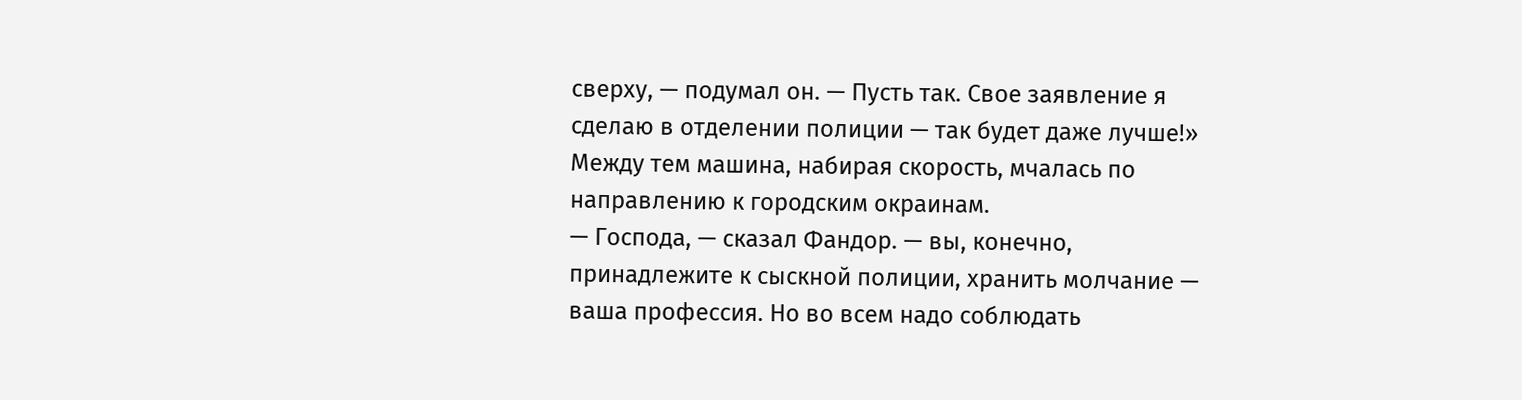сверху, — подумал он. — Пусть так. Свое заявление я сделаю в отделении полиции — так будет даже лучше!»
Между тем машина, набирая скорость, мчалась по направлению к городским окраинам.
— Господа, — сказал Фандор. — вы, конечно, принадлежите к сыскной полиции, хранить молчание — ваша профессия. Но во всем надо соблюдать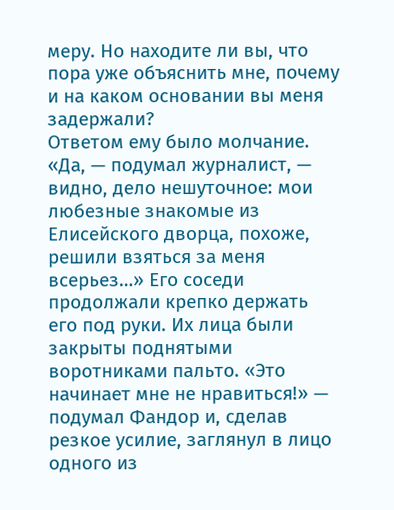меру. Но находите ли вы, что пора уже объяснить мне, почему и на каком основании вы меня задержали?
Ответом ему было молчание.
«Да, — подумал журналист, — видно, дело нешуточное: мои любезные знакомые из Елисейского дворца, похоже, решили взяться за меня всерьез…» Его соседи продолжали крепко держать его под руки. Их лица были закрыты поднятыми воротниками пальто. «Это начинает мне не нравиться!» — подумал Фандор и, сделав резкое усилие, заглянул в лицо одного из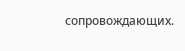сопровождающих.